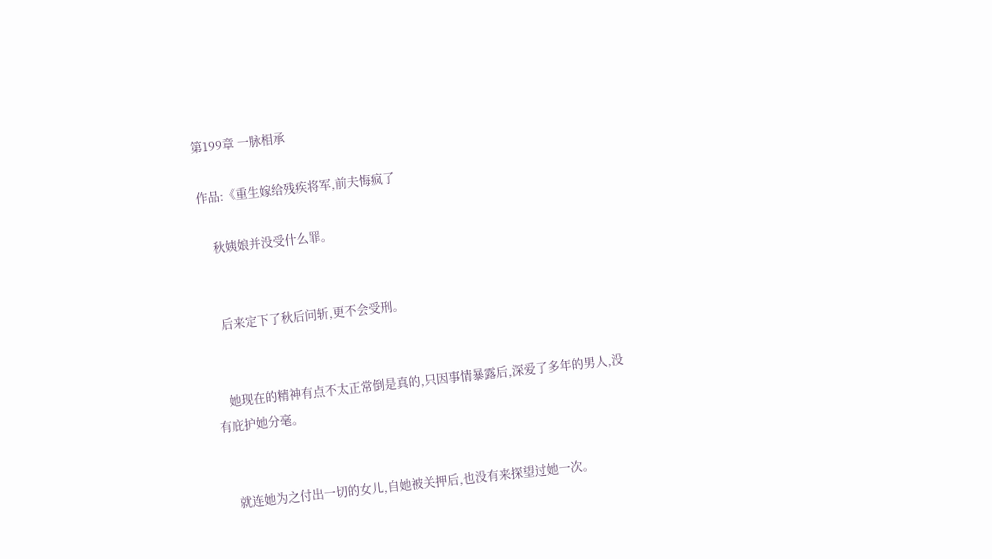第199章 一脉相承

作品:《重生嫁给残疾将军,前夫悔疯了

    秋姨娘并没受什么罪。


    后来定下了秋后问斩,更不会受刑。


    她现在的精神有点不太正常倒是真的,只因事情暴露后,深爱了多年的男人,没有庇护她分毫。


    就连她为之付出一切的女儿,自她被关押后,也没有来探望过她一次。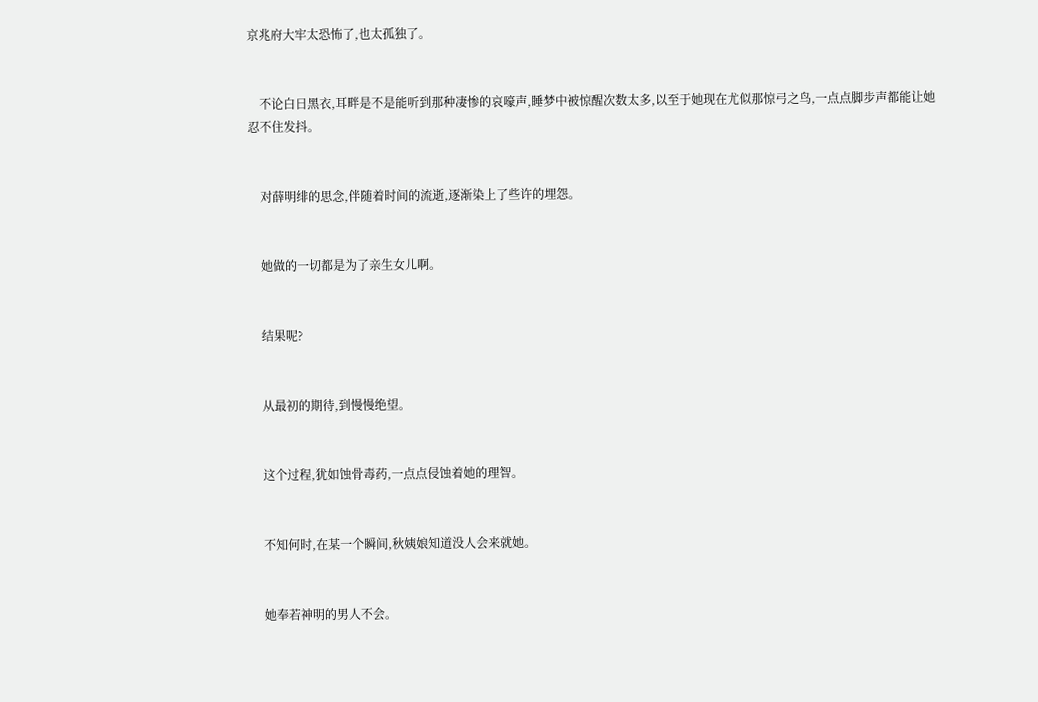京兆府大牢太恐怖了,也太孤独了。


    不论白日黑衣,耳畔是不是能听到那种凄惨的哀嚎声,睡梦中被惊醒次数太多,以至于她现在尤似那惊弓之鸟,一点点脚步声都能让她忍不住发抖。


    对薛明绯的思念,伴随着时间的流逝,逐渐染上了些许的埋怨。


    她做的一切都是为了亲生女儿啊。


    结果呢?


    从最初的期待,到慢慢绝望。


    这个过程,犹如蚀骨毒药,一点点侵蚀着她的理智。


    不知何时,在某一个瞬间,秋姨娘知道没人会来就她。


    她奉若神明的男人不会。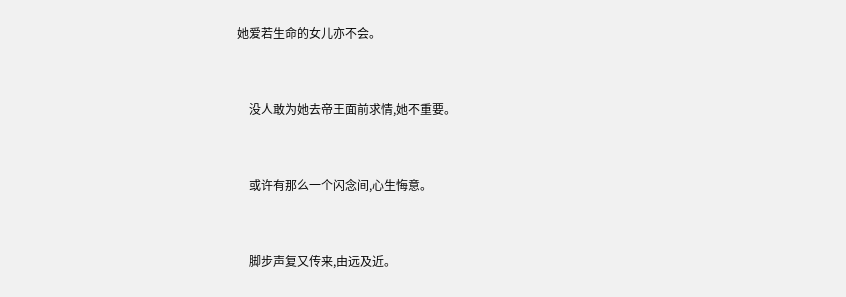她爱若生命的女儿亦不会。


    没人敢为她去帝王面前求情,她不重要。


    或许有那么一个闪念间,心生悔意。


    脚步声复又传来,由远及近。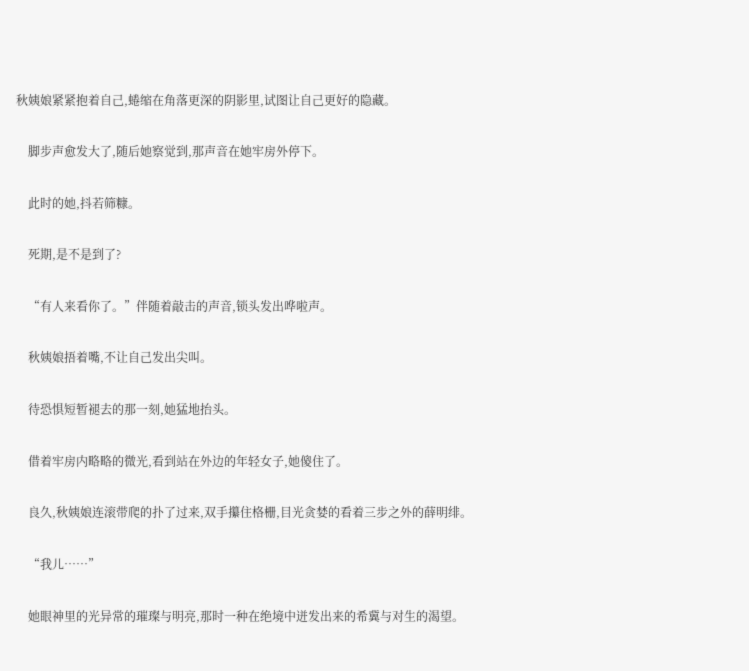秋姨娘紧紧抱着自己,蜷缩在角落更深的阴影里,试图让自己更好的隐藏。


    脚步声愈发大了,随后她察觉到,那声音在她牢房外停下。


    此时的她,抖若筛糠。


    死期,是不是到了?


    “有人来看你了。”伴随着敲击的声音,锁头发出哗啦声。


    秋姨娘捂着嘴,不让自己发出尖叫。


    待恐惧短暂褪去的那一刻,她猛地抬头。


    借着牢房内略略的微光,看到站在外边的年轻女子,她傻住了。


    良久,秋姨娘连滚带爬的扑了过来,双手攥住格栅,目光贪婪的看着三步之外的薛明绯。


    “我儿……”


    她眼神里的光异常的璀璨与明亮,那时一种在绝境中迸发出来的希冀与对生的渴望。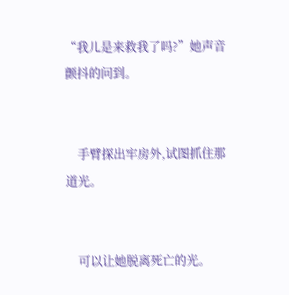“我儿是来救我了吗?”她声音颤抖的问到。


    手臂探出牢房外,试图抓住那道光。


    可以让她脱离死亡的光。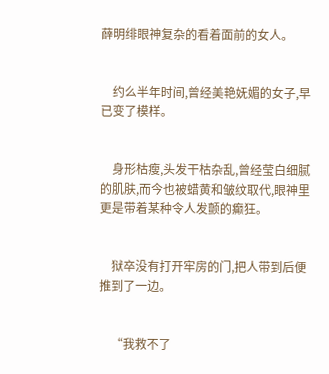薛明绯眼神复杂的看着面前的女人。


    约么半年时间,曾经美艳妩媚的女子,早已变了模样。


    身形枯瘦,头发干枯杂乱,曾经莹白细腻的肌肤,而今也被蜡黄和皱纹取代,眼神里更是带着某种令人发颤的癫狂。


    狱卒没有打开牢房的门,把人带到后便推到了一边。


    “我救不了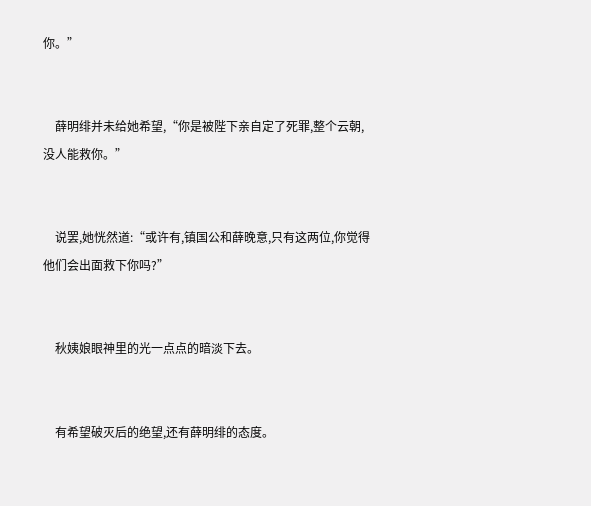你。”


    薛明绯并未给她希望,“你是被陛下亲自定了死罪,整个云朝,没人能救你。”


    说罢,她恍然道:“或许有,镇国公和薛晚意,只有这两位,你觉得他们会出面救下你吗?”


    秋姨娘眼神里的光一点点的暗淡下去。


    有希望破灭后的绝望,还有薛明绯的态度。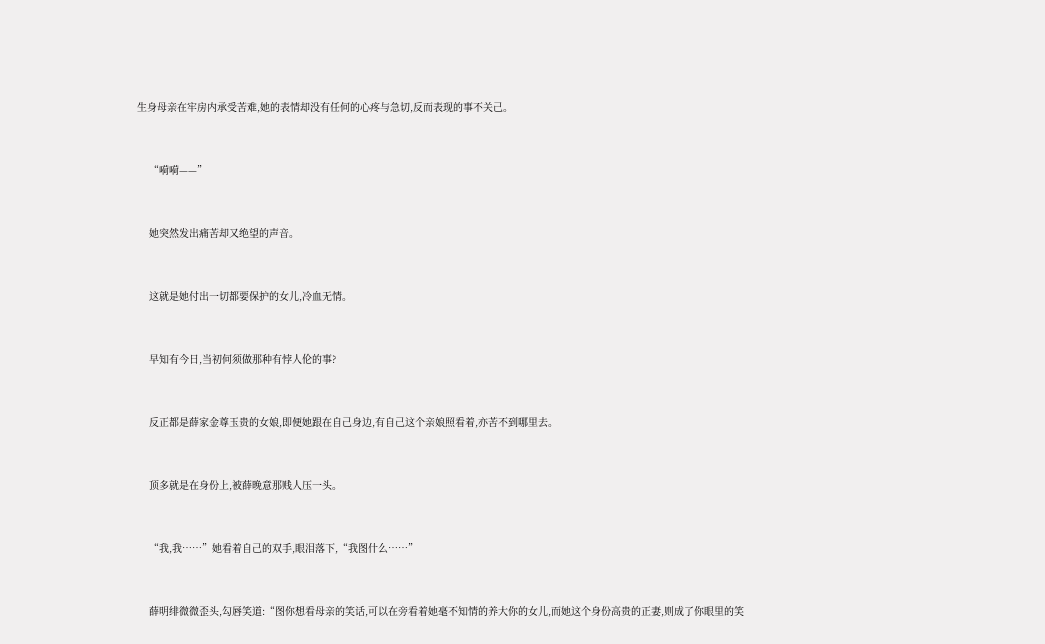生身母亲在牢房内承受苦难,她的表情却没有任何的心疼与急切,反而表现的事不关己。


    “嗬嗬——”


    她突然发出痛苦却又绝望的声音。


    这就是她付出一切都要保护的女儿,冷血无情。


    早知有今日,当初何须做那种有悖人伦的事?


    反正都是薛家金尊玉贵的女娘,即便她跟在自己身边,有自己这个亲娘照看着,亦苦不到哪里去。


    顶多就是在身份上,被薛晚意那贱人压一头。


    “我,我……”她看着自己的双手,眼泪落下,“我图什么……”


    薛明绯微微歪头,勾唇笑道:“图你想看母亲的笑话,可以在旁看着她毫不知情的养大你的女儿,而她这个身份高贵的正妻,则成了你眼里的笑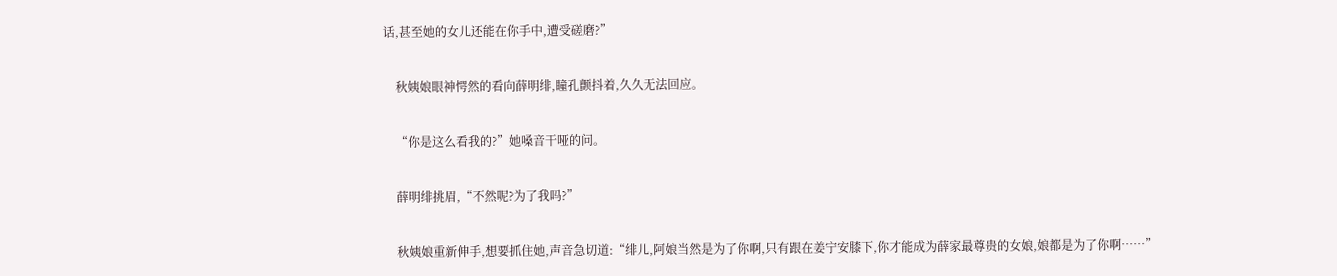话,甚至她的女儿还能在你手中,遭受磋磨?”


    秋姨娘眼神愕然的看向薛明绯,瞳孔颤抖着,久久无法回应。


    “你是这么看我的?”她嗓音干哑的问。


    薛明绯挑眉,“不然呢?为了我吗?”


    秋姨娘重新伸手,想要抓住她,声音急切道:“绯儿,阿娘当然是为了你啊,只有跟在姜宁安膝下,你才能成为薛家最尊贵的女娘,娘都是为了你啊……”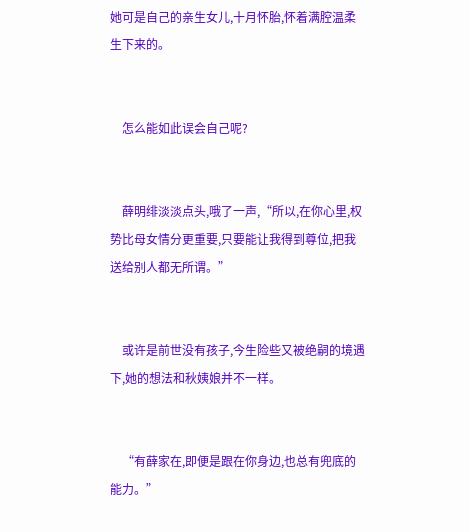她可是自己的亲生女儿,十月怀胎,怀着满腔温柔生下来的。


    怎么能如此误会自己呢?


    薛明绯淡淡点头,哦了一声,“所以,在你心里,权势比母女情分更重要,只要能让我得到尊位,把我送给别人都无所谓。”


    或许是前世没有孩子,今生险些又被绝嗣的境遇下,她的想法和秋姨娘并不一样。


    “有薛家在,即便是跟在你身边,也总有兜底的能力。”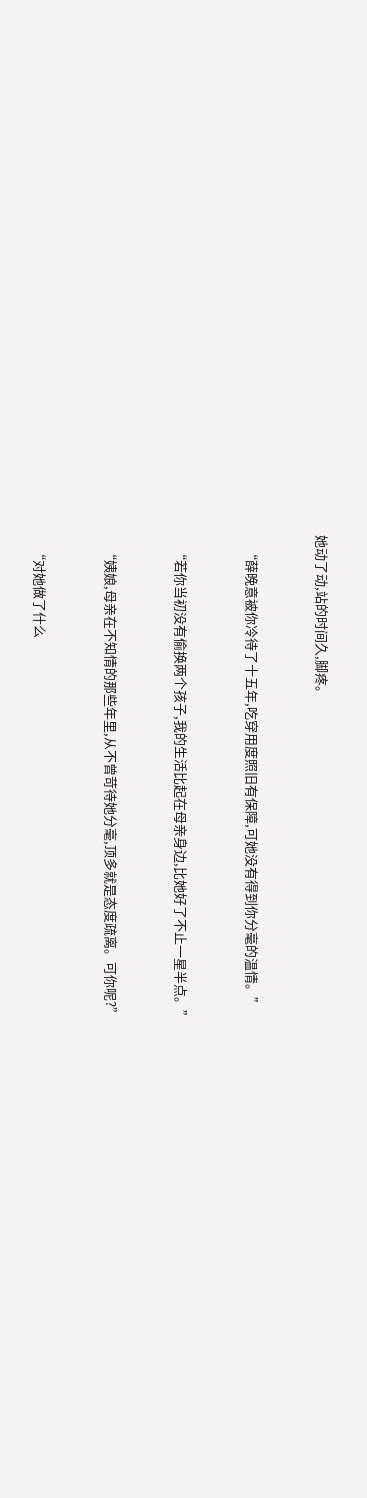她动了动,站的时间久,脚疼。


    “薛晚意被你冷待了十五年,吃穿用度照旧有保障,可她没有得到你分毫的温情。”


    “若你当初没有偷换两个孩子,我的生活比起在母亲身边,比她好了不止一星半点。”


    “姨娘,母亲在不知情的那些年里,从不曾苛待她分毫,顶多就是态度疏离。可你呢?”


    “对她做了什么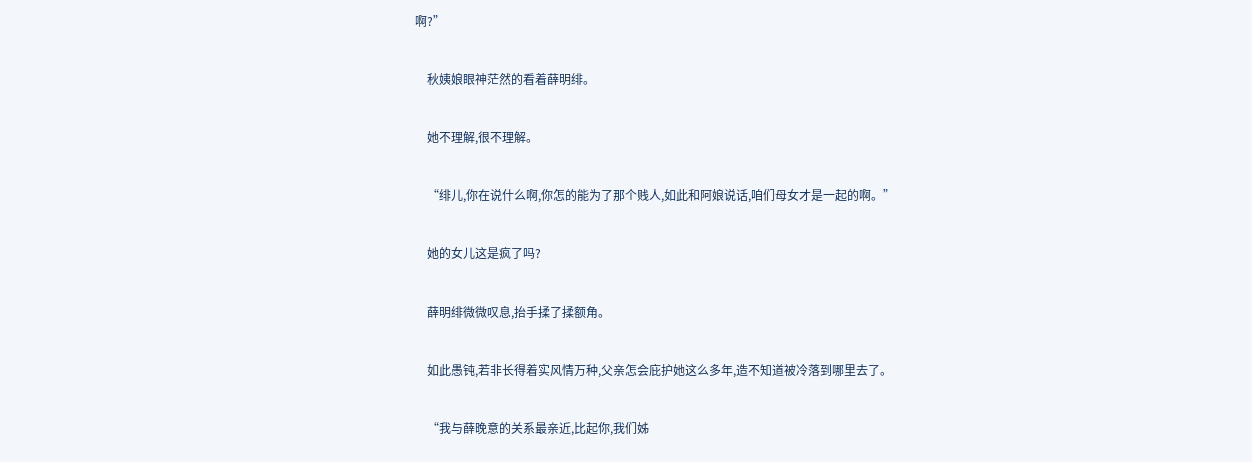啊?”


    秋姨娘眼神茫然的看着薛明绯。


    她不理解,很不理解。


    “绯儿,你在说什么啊,你怎的能为了那个贱人,如此和阿娘说话,咱们母女才是一起的啊。”


    她的女儿这是疯了吗?


    薛明绯微微叹息,抬手揉了揉额角。


    如此愚钝,若非长得着实风情万种,父亲怎会庇护她这么多年,造不知道被冷落到哪里去了。


    “我与薛晚意的关系最亲近,比起你,我们姊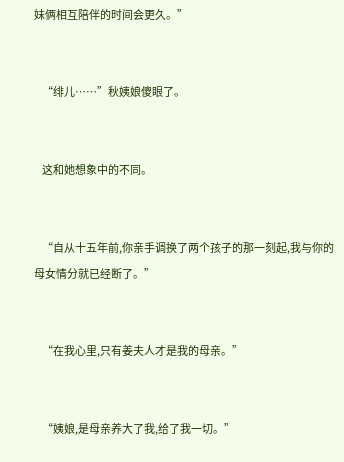妹俩相互陪伴的时间会更久。”


    “绯儿……”秋姨娘傻眼了。


    这和她想象中的不同。


    “自从十五年前,你亲手调换了两个孩子的那一刻起,我与你的母女情分就已经断了。”


    “在我心里,只有姜夫人才是我的母亲。”


    “姨娘,是母亲养大了我,给了我一切。”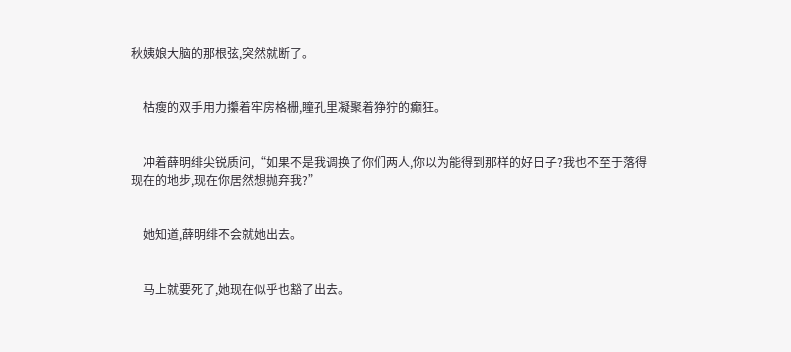秋姨娘大脑的那根弦,突然就断了。


    枯瘦的双手用力攥着牢房格栅,瞳孔里凝聚着狰狞的癫狂。


    冲着薛明绯尖锐质问,“如果不是我调换了你们两人,你以为能得到那样的好日子?我也不至于落得现在的地步,现在你居然想抛弃我?”


    她知道,薛明绯不会就她出去。


    马上就要死了,她现在似乎也豁了出去。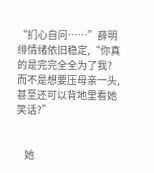“扪心自问……”薛明绯情绪依旧稳定,“你真的是完完全全为了我?而不是想要压母亲一头,甚至还可以背地里看她笑话?”


    她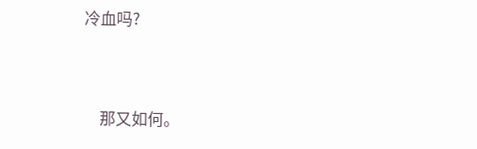冷血吗?


    那又如何。